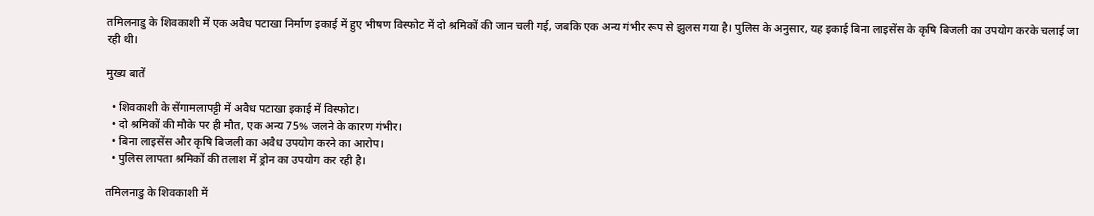तमिलनाडु के शिवकाशी में एक अवैध पटाखा निर्माण इकाई में हुए भीषण विस्फोट में दो श्रमिकों की जान चली गई, जबकि एक अन्य गंभीर रूप से झुलस गया है। पुलिस के अनुसार, यह इकाई बिना लाइसेंस के कृषि बिजली का उपयोग करके चलाई जा रही थी।

मुख्य बातें

  • शिवकाशी के सेंगामलापट्टी में अवैध पटाखा इकाई में विस्फोट।
  • दो श्रमिकों की मौके पर ही मौत, एक अन्य 75% जलने के कारण गंभीर।
  • बिना लाइसेंस और कृषि बिजली का अवैध उपयोग करने का आरोप।
  • पुलिस लापता श्रमिकों की तलाश में ड्रोन का उपयोग कर रही है।

तमिलनाडु के शिवकाशी में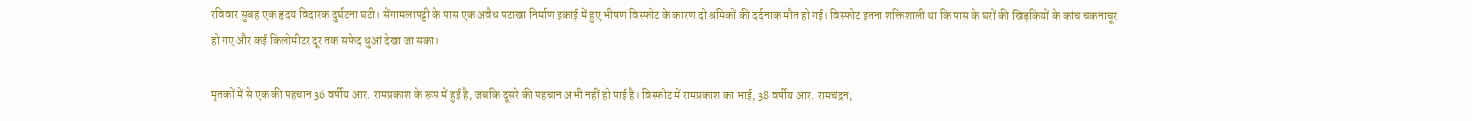रविवार सुबह एक हृदय विदारक दुर्घटना घटी। सेंगामलापट्टी के पास एक अवैध पटाखा निर्माण इकाई में हुए भीषण विस्फोट के कारण दो श्रमिकों की दर्दनाक मौत हो गई। विस्फोट इतना शक्तिशाली था कि पास के घरों की खिड़कियों के कांच चकनाचूर हो गए और कई किलोमीटर दूर तक सफेद धुआं देखा जा सका।

मृतकों में से एक की पहचान 36 वर्षीय आर. रामप्रकाश के रूप में हुई है, जबकि दूसरे की पहचान अभी नहीं हो पाई है। विस्फोट में रामप्रकाश का भाई, 38 वर्षीय आर. रामचंद्रन,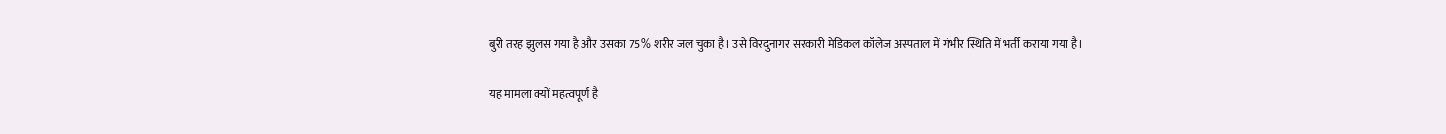बुरी तरह झुलस गया है और उसका 75% शरीर जल चुका है। उसे विरदुनागर सरकारी मेडिकल कॉलेज अस्पताल में गंभीर स्थिति में भर्ती कराया गया है।

यह मामला क्यों महत्वपूर्ण है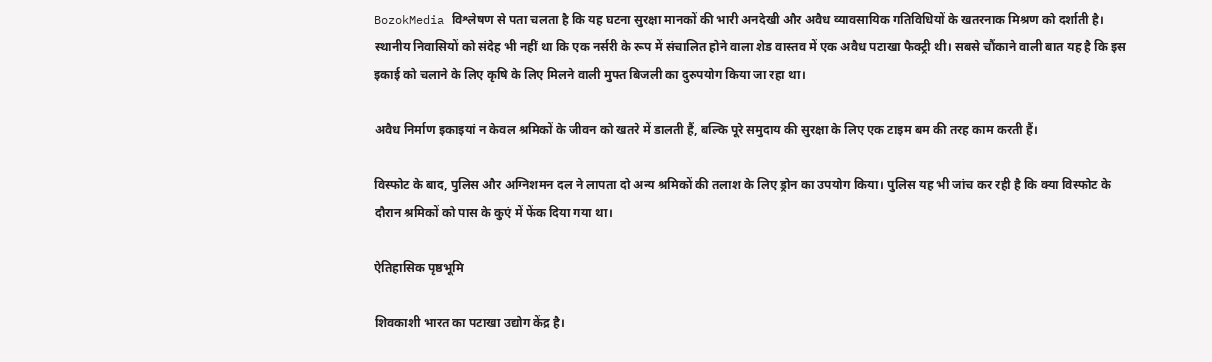BozokMedia विश्लेषण से पता चलता है कि यह घटना सुरक्षा मानकों की भारी अनदेखी और अवैध व्यावसायिक गतिविधियों के खतरनाक मिश्रण को दर्शाती है। स्थानीय निवासियों को संदेह भी नहीं था कि एक नर्सरी के रूप में संचालित होने वाला शेड वास्तव में एक अवैध पटाखा फैक्ट्री थी। सबसे चौंकाने वाली बात यह है कि इस इकाई को चलाने के लिए कृषि के लिए मिलने वाली मुफ्त बिजली का दुरुपयोग किया जा रहा था।

अवैध निर्माण इकाइयां न केवल श्रमिकों के जीवन को खतरे में डालती हैं, बल्कि पूरे समुदाय की सुरक्षा के लिए एक टाइम बम की तरह काम करती हैं।

विस्फोट के बाद, पुलिस और अग्निशमन दल ने लापता दो अन्य श्रमिकों की तलाश के लिए ड्रोन का उपयोग किया। पुलिस यह भी जांच कर रही है कि क्या विस्फोट के दौरान श्रमिकों को पास के कुएं में फेंक दिया गया था।

ऐतिहासिक पृष्ठभूमि

शिवकाशी भारत का पटाखा उद्योग केंद्र है।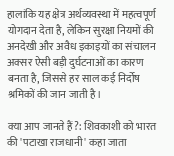हालांकि यह क्षेत्र अर्थव्यवस्था में महत्वपूर्ण योगदान देता है, लेकिन सुरक्षा नियमों की अनदेखी और अवैध इकाइयों का संचालन अक्सर ऐसी बड़ी दुर्घटनाओं का कारण बनता है, जिससे हर साल कई निर्दोष श्रमिकों की जान जाती है।

क्या आप जानते हैं?: शिवकाशी को भारत की 'पटाखा राजधानी' कहा जाता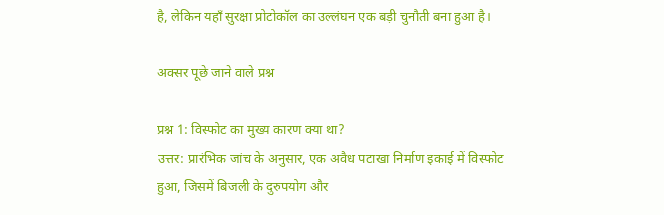है, लेकिन यहाँ सुरक्षा प्रोटोकॉल का उल्लंघन एक बड़ी चुनौती बना हुआ है।

अक्सर पूछे जाने वाले प्रश्न

प्रश्न 1: विस्फोट का मुख्य कारण क्या था?
उत्तर: प्रारंभिक जांच के अनुसार, एक अवैध पटाखा निर्माण इकाई में विस्फोट हुआ, जिसमें बिजली के दुरुपयोग और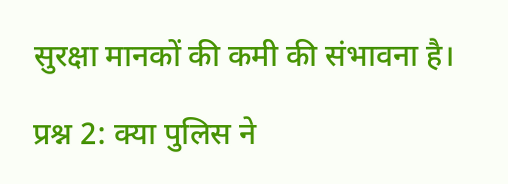सुरक्षा मानकों की कमी की संभावना है।

प्रश्न 2: क्या पुलिस ने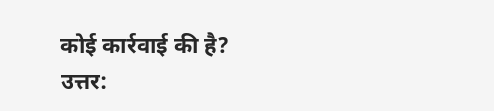कोई कार्रवाई की है?
उत्तर: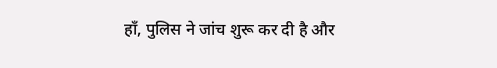हाँ, पुलिस ने जांच शुरू कर दी है और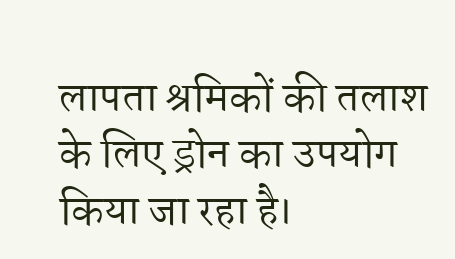लापता श्रमिकों की तलाश के लिए ड्रोन का उपयोग किया जा रहा है।